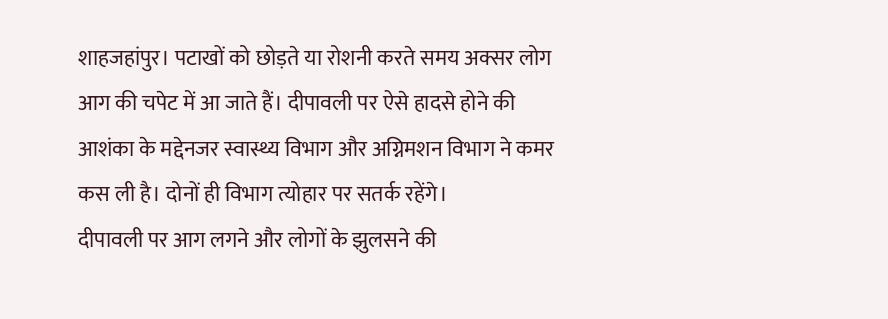शाहजहांपुर। पटाखों को छोड़ते या रोशनी करते समय अक्सर लोग आग की चपेट में आ जाते हैं। दीपावली पर ऐसे हादसे होने की आशंका के मद्देनजर स्वास्थ्य विभाग और अग्निमशन विभाग ने कमर कस ली है। दोनों ही विभाग त्योहार पर सतर्क रहेंगे।
दीपावली पर आग लगने और लोगों के झुलसने की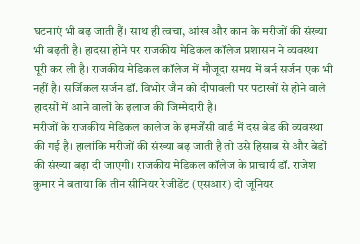घटनाएं भी बढ़ जाती हैं। साथ ही त्वचा, आंख और कान के मरीजों की संख्या भी बढ़ती है। हादसा होने पर राजकीय मेडिकल कॉलेज प्रशासन ने व्यवस्था पूरी कर ली है। राजकीय मेडिकल कॉलेज में मौजूदा समय में बर्न सर्जन एक भी नहीं है। सर्जिकल सर्जन डॉ. विभोर जैन को दीपावली पर पटाखों से होने वाले हादसों में आने वालों के इलाज की जिम्मेदारी है।
मरीजों के राजकीय मेडिकल कालेज के इमर्जेंसी वार्ड में दस बेड की व्यवस्था की गई है। हालांकि मरीजों की संख्या बढ़ जाती है तो उसे हिसाब से और बेडों की संख्या बढ़ा दी जाएगी। राजकीय मेडिकल कॉलेज के प्राचार्य डॉ. राजेश कुमार ने बताया कि तीन सीनियर रेजीडेंट (एसआर) दो जूनियर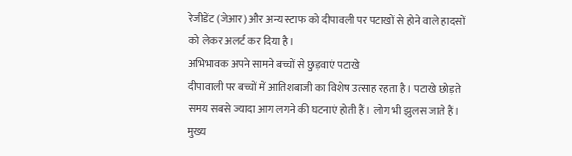रेजीडेंट (जेआर) और अन्य स्टाफ को दीपावली पर पटाखों से होने वाले हादसों को लेकर अलर्ट कर दिया है।
अभिभावक अपने सामने बच्चों से छुड़वाएं पटाखे
दीपावाली पर बच्चों में आतिशबाजी का विशेष उत्साह रहता है। पटाखे छोड़ते समय सबसे ज्यादा आग लगने की घटनाएं होती हैं। लोग भी झुलस जाते हैं। मुख्य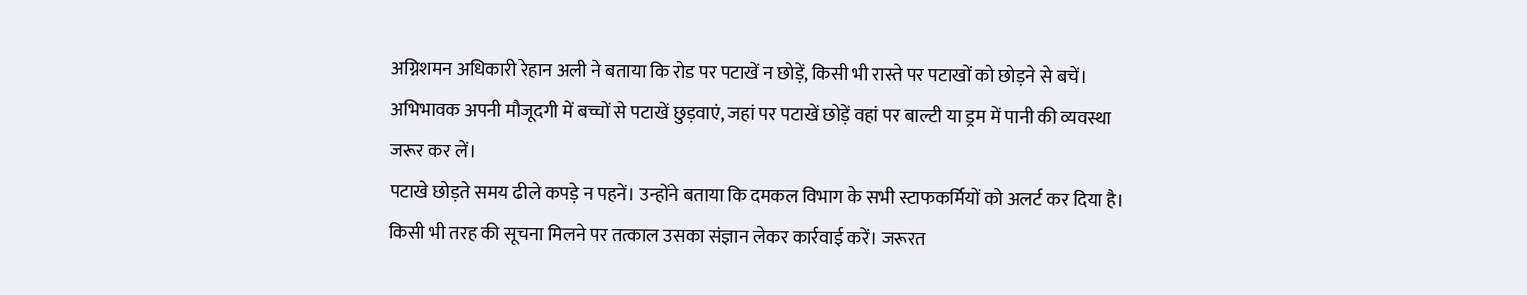अग्निशमन अधिकारी रेहान अली ने बताया कि रोड पर पटाखें न छोड़ें, किसी भी रास्ते पर पटाखों को छोड़ने से बचें। अभिभावक अपनी मौजूदगी में बच्चों से पटाखें छुड़वाएं, जहां पर पटाखें छोड़ें वहां पर बाल्टी या ड्रम में पानी की व्यवस्था जरूर कर लें।
पटाखे छोड़ते समय ढीले कपड़े न पहनें। उन्होंने बताया कि दमकल विभाग के सभी स्टाफकर्मियों को अलर्ट कर दिया है। किसी भी तरह की सूचना मिलने पर तत्काल उसका संज्ञान लेकर कार्रवाई करें। जरूरत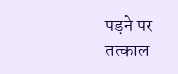पड़ने पर तत्काल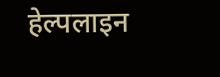हेल्पलाइन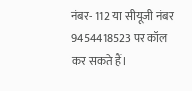नंबर- 112 या सीयूजी नंबर 9454418523 पर कॉल कर सकते हैं।